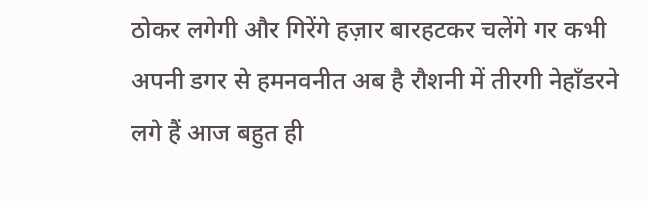ठोकर लगेगी और गिरेंगे हज़ार बारहटकर चलेंगे गर कभी अपनी डगर से हमनवनीत अब है रौशनी में तीरगी नेहाँडरने लगे हैं आज बहुत ही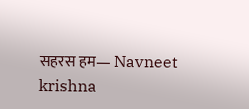सहरस हम— Navneet krishna